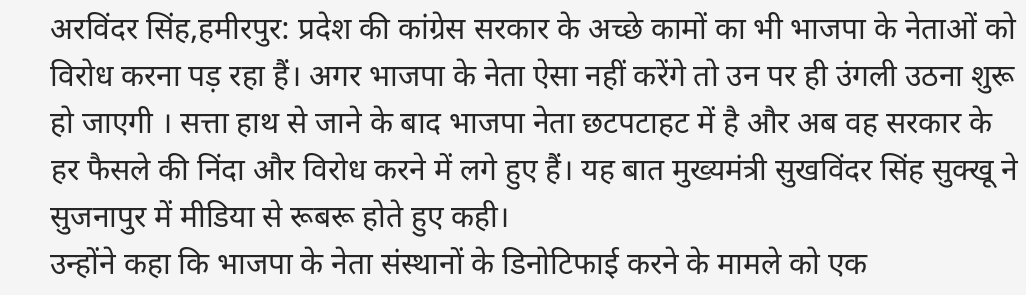अरविंदर सिंह,हमीरपुर: प्रदेश की कांग्रेस सरकार के अच्छे कामों का भी भाजपा के नेताओं को विरोध करना पड़ रहा हैं। अगर भाजपा के नेता ऐसा नहीं करेंगे तो उन पर ही उंगली उठना शुरू हो जाएगी । सत्ता हाथ से जाने के बाद भाजपा नेता छटपटाहट में है और अब वह सरकार के हर फैसले की निंदा और विरोध करने में लगे हुए हैं। यह बात मुख्यमंत्री सुखविंदर सिंह सुक्खू ने सुजनापुर में मीडिया से रूबरू होते हुए कही।
उन्होंने कहा कि भाजपा के नेता संस्थानों के डिनोटिफाई करने के मामले को एक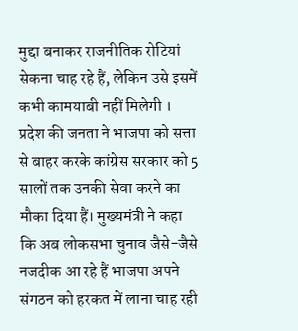मुद्दा बनाकर राजनीतिक रोटियां सेकना चाह रहे हैं, लेकिन उसे इसमें कभी कामयाबी नहीं मिलेगी । प्रदेश की जनता ने भाजपा को सत्ता से बाहर करके कांग्रेस सरकार को 5 सालों तक उनकी सेवा करने का मौका दिया हैं। मुख्यमंत्री ने कहा कि अब लोकसभा चुनाव जैसे-जैसे नजदीक आ रहे हैं भाजपा अपने संगठन को हरकत में लाना चाह रही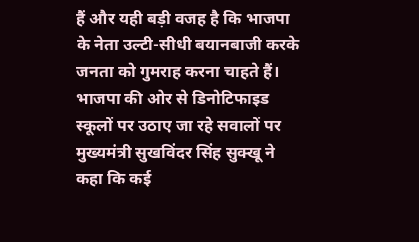हैं और यही बड़ी वजह है कि भाजपा के नेता उल्टी-सीधी बयानबाजी करके जनता को गुमराह करना चाहते हैं।
भाजपा की ओर से डिनोटिफाइड स्कूलों पर उठाए जा रहे सवालों पर मुख्यमंत्री सुखविंदर सिंह सुक्खू ने कहा कि कई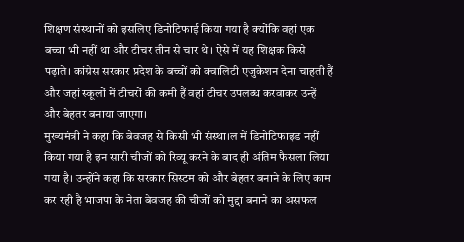शिक्षण संस्थानों को इसलिए डिनोटिफाई किया गया है क्योंकि वहां एक बच्चा भी नहीं था और टीचर तीन से चार थे। ऐसे में यह शिक्षक किसे पढ़ाते। कांग्रेस सरकार प्रदेश के बच्चों को क्वालिटी एजुकेशन देना चाहती हैं और जहां स्कूलों में टीचरों की कमी हैं वहां टीचर उपलब्ध करवाकर उन्हें और बेहतर बनाया जाएगा।
मुख्यमंत्री ने कहा कि बेवजह से किसी भी संस्था।ल में डिनोटिफाइड नहीं किया गया है इन सारी चीजों को रिव्यू करने के बाद ही अंतिम फैसला लिया गया है। उन्होंने कहा कि सरकार सिस्टम को और बेहतर बनाने के लिए काम कर रही है भाजपा के नेता बेवजह की चीजों को मुद्दा बनाने का असफल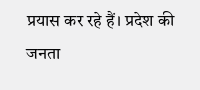प्रयास कर रहे हैं। प्रदेश की जनता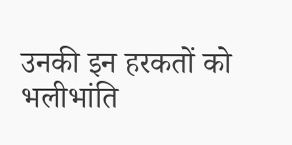उनकी इन हरकतों को भलीभांति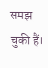समझ चुकी हैं।